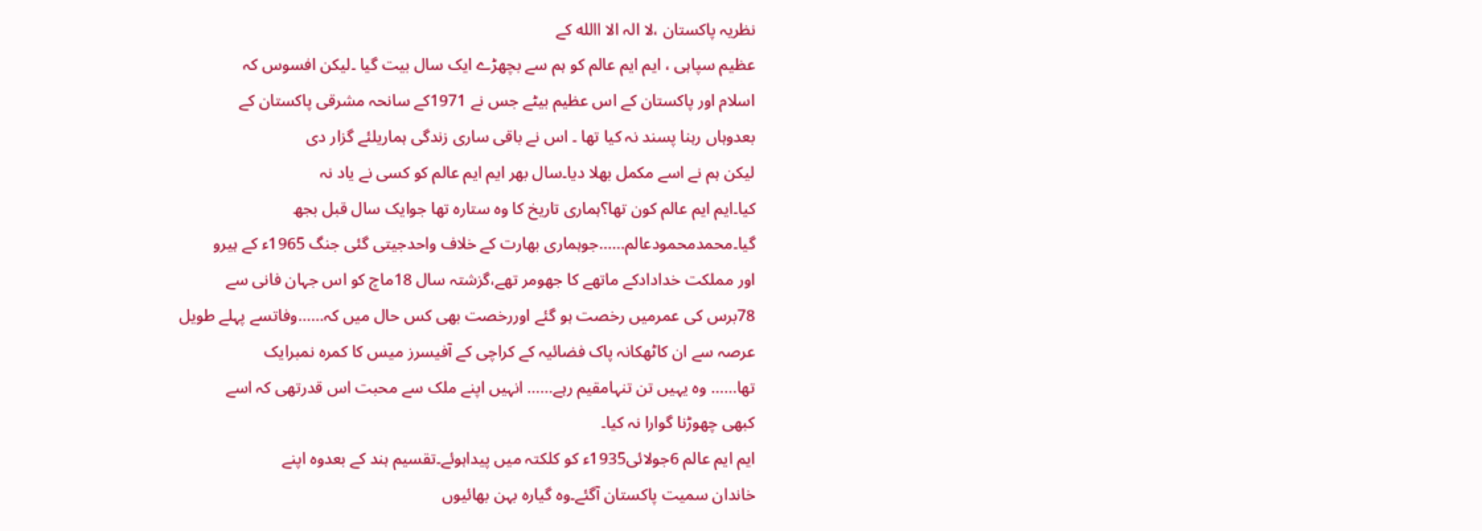نظریہ پاکستان ،لا الہ الا االله کے
عظیم سپاہی ، ایم ایم عالم کو ہم سے بچھڑے ایک سال بیت گیا ۔لیکن افسوس کہ
اسلام اور پاکستان کے اس عظیم بیٹے جس نے 1971کے سانحہ مشرقی پاکستان کے
بعدوہاں رہنا پسند نہ کیا تھا ۔ اس نے باقی ساری زندگی ہماریلئے گزار دی
لیکن ہم نے اسے مکمل بھلا دیا۔سال بھر ایم ایم عالم کو کسی نے یاد نہ
کیا۔ایم ایم عالم کون تھا؟ہماری تاریخ کا وہ ستارہ تھا جوایک سال قبل بجھ
گیا۔محمدمحمودعالم……جوہماری بھارت کے خلاف واحدجیتی گئی جنگ 1965ء کے ہیرو
اور مملکت خدادادکے ماتھے کا جھومر تھے،گزشتہ سال 18ماچ کو اس جہان فانی سے
78برس کی عمرمیں رخصت ہو گئے اوررخصت بھی کس حال میں کہ……وفاتسے پہلے طویل
عرصہ سے ان کاٹھکانہ پاک فضائیہ کے کراچی کے آفیسرز میس کا کمرہ نمبرایک
تھا…… وہ یہیں تن تنہامقیم رہے…… انہیں اپنے ملک سے محبت اس قدرتھی کہ اسے
کبھی چھوڑنا گوارا نہ کیا۔
ایم ایم عالم 6جولائی1935ء کو کلکتہ میں پیداہوئے۔تقسیم ہند کے بعدوہ اپنے
خاندان سمیت پاکستان آگئے۔وہ گیارہ بہن بھائیوں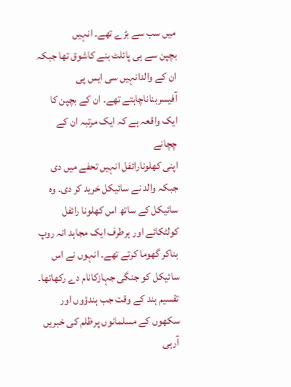میں سب سے بڑے تھے۔ انہیں
بچپن سے ہی پائلٹ بنے کاشوق تھا جبکہ ان کے والدانہیں سی ایس پی
آفیسربناناچاہتے تھے۔ ان کے بچپن کا ایک واقعہ ہے کہ ایک مرتبہ ان کے چچانے
اپنی کھلونارائفل انہیں تحفے میں دی جبکہ والد نے سائیکل خرید کر دی۔ وہ
سائیکل کے ساتھ اس کھلونا رائفل کولٹکائے اور ہرطرف ایک مجاہد انہ روپ
بناکر گھوما کرتے تھے۔ انہوں نے اس سائیکل کو جنگی جہازکانام دے رکھاتھا۔
تقسیم ہند کے وقت جب ہندؤوں اور سکھوں کے مسلمانوں پرظلم کی خبریں آرہی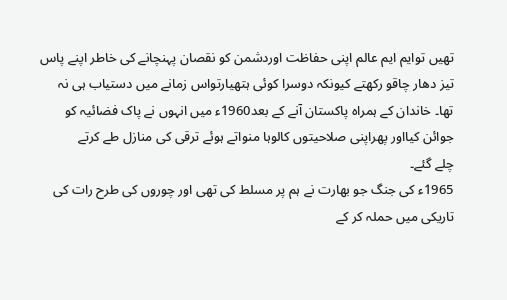تھیں توایم ایم عالم اپنی حفاظت اوردشمن کو نقصان پہنچانے کی خاطر اپنے پاس
تیز دھار چاقو رکھتے کیونکہ دوسرا کوئی ہتھیارتواس زمانے میں دستیاب ہی نہ
تھا۔ خاندان کے ہمراہ پاکستان آنے کے بعد1960ء میں انہوں نے پاک فضائیہ کو
جوائن کیااور پھراپنی صلاحیتوں کالوہا منواتے ہوئے ترقی کی منازل طے کرتے
چلے گئے۔
1965ء کی جنگ جو بھارت نے ہم پر مسلط کی تھی اور چوروں کی طرح رات کی
تاریکی میں حملہ کر کے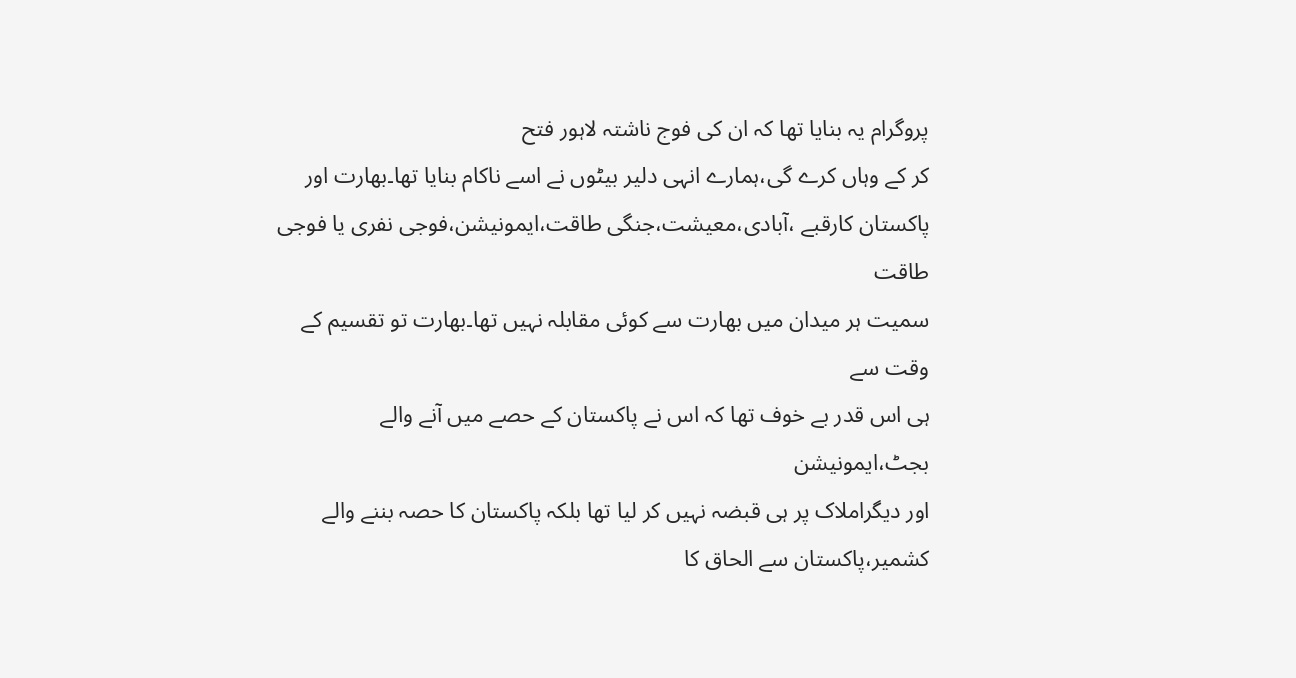پروگرام یہ بنایا تھا کہ ان کی فوج ناشتہ لاہور فتح
کر کے وہاں کرے گی،ہمارے انہی دلیر بیٹوں نے اسے ناکام بنایا تھا۔بھارت اور
پاکستان کارقبے ،آبادی،معیشت،جنگی طاقت،ایمونیشن،فوجی نفری یا فوجی طاقت
سمیت ہر میدان میں بھارت سے کوئی مقابلہ نہیں تھا۔بھارت تو تقسیم کے وقت سے
ہی اس قدر بے خوف تھا کہ اس نے پاکستان کے حصے میں آنے والے بجٹ،ایمونیشن
اور دیگراملاک پر ہی قبضہ نہیں کر لیا تھا بلکہ پاکستان کا حصہ بننے والے
کشمیر،پاکستان سے الحاق کا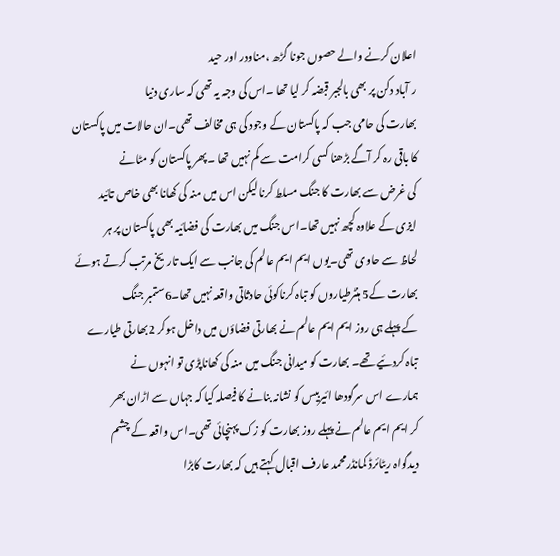اعلان کرنے والے حصوں جونا گڑھ ،مناودر اور حید
ر آباد دکن پر بھی بالجبر قبضہ کر لیا تھا ۔اس کی وجہ یہ تھی کہ ساری دنیا
بھارت کی حامی جب کہ پاکستان کے وجود کی ہی مخالف تھی۔ان حالات میں پاکستان
کا باقی رہ کر آگے بڑھنا کسی کرامت سے کم نہیں تھا ۔پھر پاکستان کو مٹانے
کی غرض سے بھارت کا جنگ مسلط کرنا لیکن اس میں منہ کی کھانا بھی خاص تائید
ایزی کے علاوہ کچھ نہیں تھا۔اس جنگ میں بھارت کی فضائیہ بھی پاکستان پر ہر
لحاظ سے حاوی تھی۔یوں ایم ایم عالم کی جانب سے ایک تاریخ مرتب کرتے ہوئے
بھارت کے5 ہنٹرطیاروں کو تباہ کرناکوئی حادثاتی واقعہ نہیں تھا۔6ستمبر جنگ
کے پہلے ہی روز ایم ایم عالم نے بھارتی فضاؤں میں داخل ہوکر 2بھارتی طیارے
تباہ کردئیے تھے۔ بھارت کو میدانی جنگ میں منہ کی کھاناپڑی تو انہوں نے
ہمارے اس سرگودھا ائیربیس کو نشانہ بنانے کا فیصلہ کیا کہ جہاں سے اڑان بھر
کر ایم ایم عالم نے پہلے روز بھارت کو زک پہنچائی تھی۔اس واقعہ کے چشم
دیدگواہ ریٹائرڈ کمانڈرمحمد عارف اقبال کہتے ہیں کہ بھارت کابڑا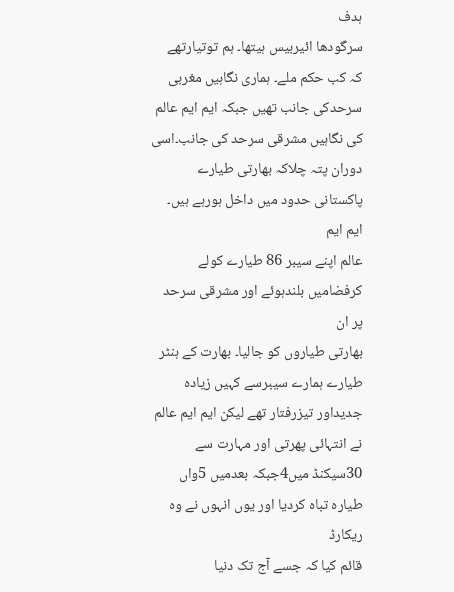ہدف
سرگودھا ائیربیس ہیتھا۔ ہم توتیارتھے کہ کب حکم ملے۔ ہماری نگاہیں مغربی
سرحدکی جانب تھیں جبکہ ایم ایم عالم کی نگاہیں مشرقی سرحد کی جانب۔اسی
دوران پتہ چلاکہ بھارتی طیارے پاکستانی حدود میں داخل ہورہے ہیں۔ ایم ایم
عالم اپنے سیبر 86 طیارے کولے کرفضامیں بلندہوئے اور مشرقی سرحد پر ان
بھارتی طیاروں کو جالیا۔ بھارت کے ہنٹر طیارے ہمارے سیبرسے کہیں زیادہ
جدیداور تیزرفتار تھے لیکن ایم ایم عالم نے انتہائی پھرتی اور مہارت سے
30سیکنڈ میں4جبکہ بعدمیں 5واں طیارہ تباہ کردیا اور یوں انہوں نے وہ ریکارڈ
قائم کیا کہ جسے آج تک دنیا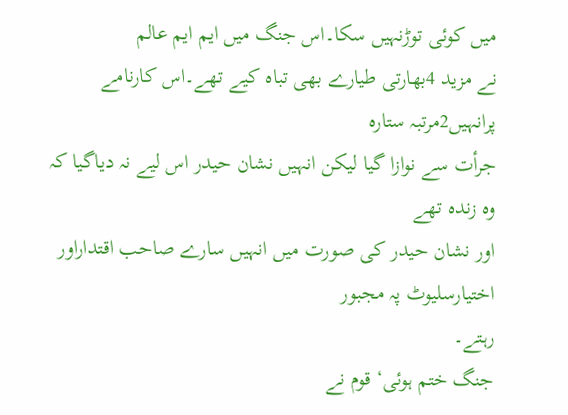میں کوئی توڑنہیں سکا۔اس جنگ میں ایم ایم عالم
نے مزید 4بھارتی طیارے بھی تباہ کیے تھے۔اس کارنامے پرانہیں2مرتبہ ستارہ
جرأت سے نوازا گیا لیکن انہیں نشان حیدر اس لیے نہ دیاگیا کہ وہ زندہ تھے
اور نشان حیدر کی صورت میں انہیں سارے صاحب اقتداراور اختیارسلیوٹ پہ مجبور
رہتے۔
جنگ ختم ہوئی‘ قوم نے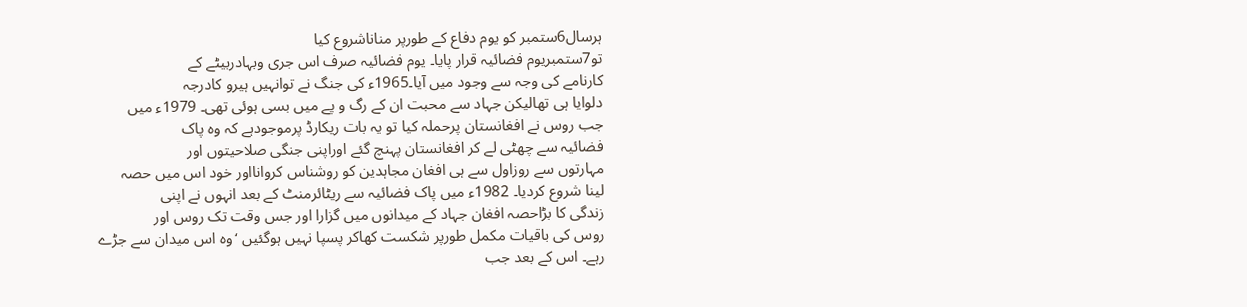ہرسال6ستمبر کو یوم دفاع کے طورپر مناناشروع کیا
تو7ستمبریوم فضائیہ قرار پایا۔ یوم فضائیہ صرف اس جری وبہادربیٹے کے
کارنامے کی وجہ سے وجود میں آیا۔1965ء کی جنگ نے توانہیں ہیرو کادرجہ
دلوایا ہی تھالیکن جہاد سے محبت ان کے رگ و پے میں بسی ہوئی تھی۔ 1979ء میں
جب روس نے افغانستان پرحملہ کیا تو یہ بات ریکارڈ پرموجودہے کہ وہ پاک
فضائیہ سے چھٹی لے کر افغانستان پہنچ گئے اوراپنی جنگی صلاحیتوں اور
مہارتوں سے روزاول سے ہی افغان مجاہدین کو روشناس کروانااور خود اس میں حصہ
لینا شروع کردیا۔ 1982ء میں پاک فضائیہ سے ریٹائرمنٹ کے بعد انہوں نے اپنی
زندگی کا بڑاحصہ افغان جہاد کے میدانوں میں گزارا اور جس وقت تک روس اور
روس کی باقیات مکمل طورپر شکست کھاکر پسپا نہیں ہوگئیں ‘وہ اس میدان سے جڑے
رہے۔ اس کے بعد جب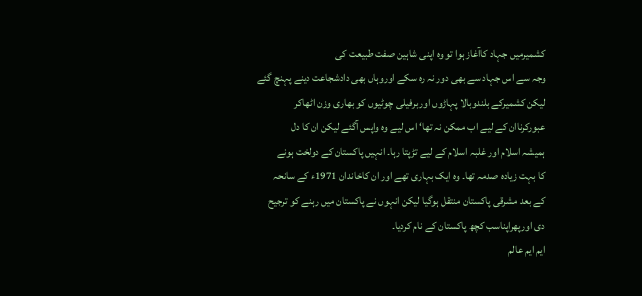کشمیرمیں جہاد کاآغاز ہوا تو وہ اپنی شاہین صفت طبیعت کی
وجہ سے اس جہاد سے بھی دور نہ رہ سکے اوروہاں بھی دادشجاعت دینے پہنچ گئے
لیکن کشمیرکے بلندوبالا پہاڑوں اوربرفیلی چوٹیوں کو بھاری وزن اٹھاکر
عبورکرناان کے لیے اب ممکن نہ تھا‘ اس لیے وہ واپس آگئے لیکن ان کا دل
ہمیشہ اسلام اور غلبہ اسلام کے لیے تڑپتا رہا۔ انہیں پاکستان کے دولخت ہونے
کا بہت زیادہ صدمہ تھا۔ وہ ایک بہاری تھے اور ان کاخاندان 1971ء کے سانحہ
کے بعد مشرقی پاکستان منتقل ہوگیا لیکن انہوں نے پاکستان میں رہنے کو ترجیح
دی اورپھراپناسب کچھ پاکستان کے نام کردیا۔
ایم ایم عالم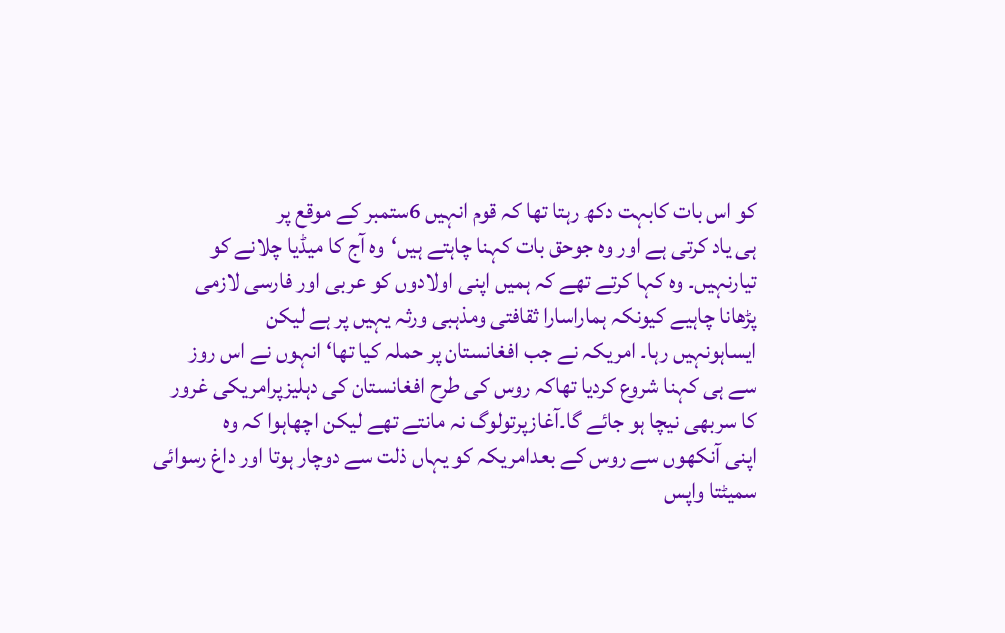کو اس بات کابہت دکھ رہتا تھا کہ قوم انہیں 6ستمبر کے موقع پر
ہی یاد کرتی ہے اور وہ جوحق بات کہنا چاہتے ہیں‘وہ آج کا میڈیا چلانے کو
تیارنہیں۔ وہ کہا کرتے تھے کہ ہمیں اپنی اولادوں کو عربی اور فارسی لازمی
پڑھانا چاہیے کیونکہ ہماراسارا ثقافتی ومذہبی ورثہ یہیں پر ہے لیکن
ایساہونہیں رہا۔ امریکہ نے جب افغانستان پر حملہ کیا تھا‘انہوں نے اس روز
سے ہی کہنا شروع کردیا تھاکہ روس کی طرح افغانستان کی دہلیزپرامریکی غرور
کا سربھی نیچا ہو جائے گا۔آغازپرتولوگ نہ مانتے تھے لیکن اچھاہوا کہ وہ
اپنی آنکھوں سے روس کے بعدامریکہ کو یہاں ذلت سے دوچار ہوتا اور داغ رسوائی
سمیٹتا واپس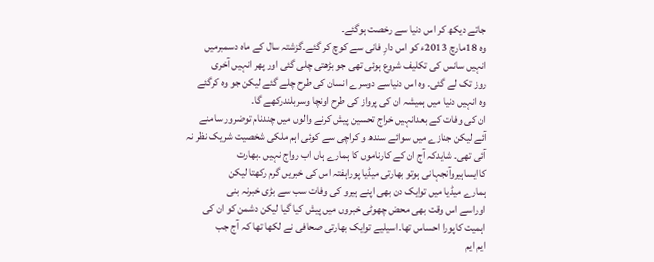جاتے دیکھ کر اس دنیا سے رخصت ہوگئے۔
وہ 18مارچ 2013ء کو اس دارِ فانی سے کوچ کر گئے۔گزشتہ سال کے ماہ دسمبرمیں
انہیں سانس کی تکلیف شروع ہوئی تھی جو بڑھتی چلی گئی اور پھر انہیں آخری
روز تک لے گئی۔ وہ اس دنیاسے دوسرے انسان کی طرح چلے گئے لیکن جو وہ کرگئے
وہ انہیں دنیا میں ہمیشہ ان کی پرواز کی طرح اونچا وسربلندرکھے گا۔
ان کی وفات کے بعدانہیں خراج تحسین پیش کرنے والوں میں چندنام توضرور سامنے
آئے لیکن جنازے میں سوائے سندھ و کراچی سے کوئی اہم ملکی شخصیت شریک نظر نہ
آئی تھی۔ شایدکہ آج ان کے کارناموں کا ہمارے ہاں اب رواج نہیں ۔بھارت
کاایساہیروآنجہانی ہوتو بھارتی میڈیا پوراہفتہ اس کی خبریں گرم رکھتا لیکن
ہمارے میڈیا میں توایک دن بھی اپنے ہیرو کی وفات سب سے بڑی خبرنہ بنی
اوراسے اس وقت بھی محض چھوٹی خبروں میں پیش کیا گیا لیکن دشمن کو ان کی
اہمیت کاپورا احساس تھا۔اسیلیے توایک بھارتی صحافی نے لکھا تھا کہ آج جب
ایم ایم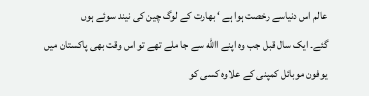عالم اس دنیاسے رخصت ہوا ہے ‘ بھارت کے لوگ چین کی نیند سوئے ہوں
گئے۔ ایک سال قبل جب وہ اپنے االله سے جا ملے تھے تو اس وقت بھی پاکستان میں
یوفون موبائل کمپنی کے علاوہ کسی کو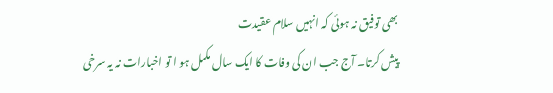بھی توفیق نہ ہوئی کہ انہیں سلام عقیدت
پیش کرتا۔ آج جب ان کی وفات کا ایک سال مکمل ہو ا تو اخبارات نہ یہ سرخی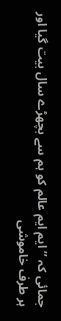جمائی کہ ’’ایم ایم عالم کو ہم سے بچھڑے سال بیت گیا اور ہر طرف خاموشی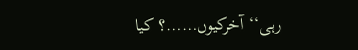رہی‘‘آخرکیوں……؟ کیا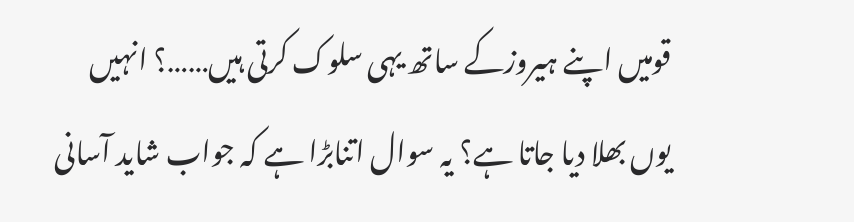قومیں اپنے ہیروزکے ساتھ یہی سلوک کرتی ہیں……؟ انہیں
یوں بھلا دیا جاتا ہے؟ یہ سوال اتنابڑا ہے کہ جواب شاید آسانی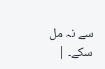سے نہ مل سکے۔ |